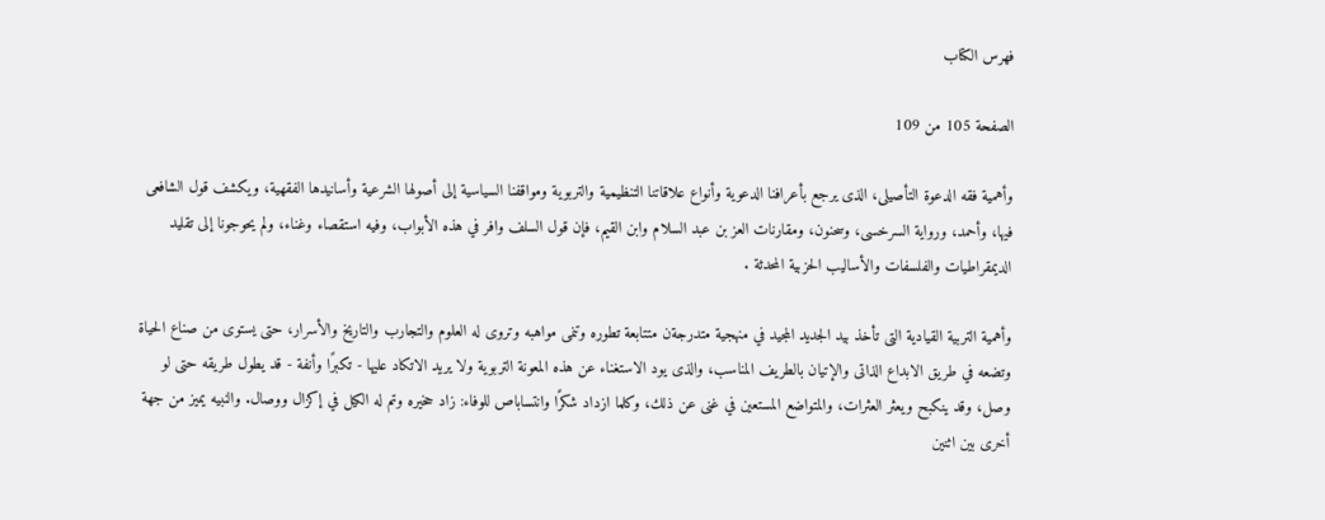فهرس الكتاب

الصفحة 105 من 109

وأهمية فقه الدعوة التأصيلى، الذى يرجع بأعرافنا الدعوية وأنواع علاقاتنا التنظيمية والتربوية ومواقفنا السياسية إلى أصولها الشرعية وأسانيدها الفقهية، ويكشف قول الشافعى فيها، وأحمد، ورواية السرخسى، وسحنون، ومقارنات العز بن عبد السلام وابن القيم، فإن قول السلف وافر في هذه الأبواب، وفيه استقصاء وغناء، ولم يحوجونا إلى تقليد الديمقراطيات والفلسفات والأساليب الحزبية المحدثة .

وأهمية التربية القيادية التى تأخذ بيد الجديد المجيد في منهجية متدرجةن متتابعة تطوره وتنمى مواهبه وتروى له العلوم والتجارب والتاريخ والأسرار، حتى يستوى من صناع الحياة وتضعه في طريق الابداع الذاتى والإتيان بالطريف المناسب، والذى يود الاستغناء عن هذه المعونة التربوية ولا يريد الاتكاد عليها - تكبرًا وأنفة - قد يطول طريقه حتى لو وصل، وقد ينكبح ويعثر العثرات، والمتواضع المستعين في غنى عن ذلك، وكلما ازداد شكرًا وانتساباص للوفاء: زاد حخيره وتم له الكيل في إكزال ووصال. والنبيه يميز من جهة أخرى بين اثنين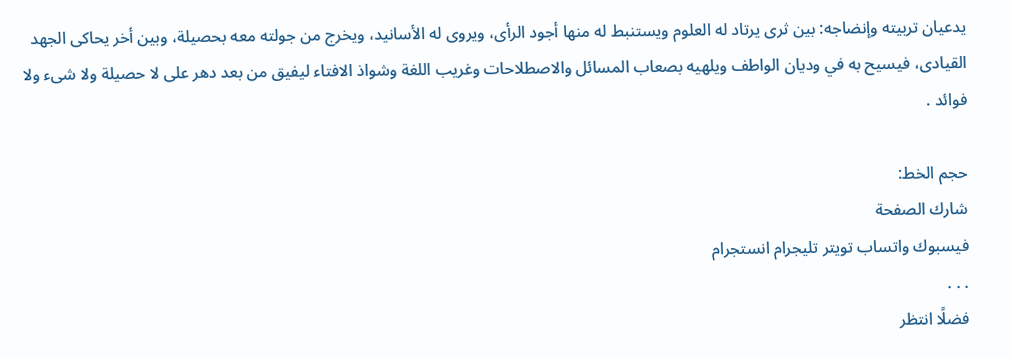يدعيان تربيته وإنضاجه: بين ثرى يرتاد له العلوم ويستنبط له منها أجود الرأى، ويروى له الأسانيد، ويخرج من جولته معه بحصيلة، وبين أخر يحاكى الجهد القيادى، فيسيح به في وديان الواطف ويلهيه بصعاب المسائل والاصطلاحات وغريب اللغة وشواذ الافتاء ليفيق من بعد دهر على لا حصيلة ولا شىء ولا فوائد .

حجم الخط:
شارك الصفحة
فيسبوك واتساب تويتر تليجرام انستجرام
. . .
فضلًا انتظر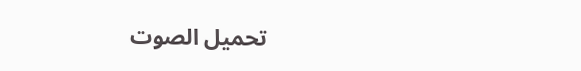تحميل الصوت